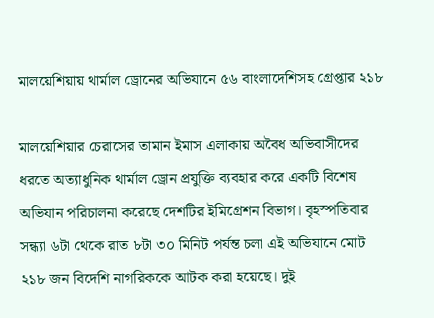মালয়েশিয়ায় থার্মাল ড্রোনের অভিযানে ৫৬ বাংলাদেশিসহ গ্রেপ্তার ২১৮

মালয়েশিয়ার চেরাসের তামান ইমাস এলাকায় অবৈধ অভিবাসীদের ধরতে অত্যাধুনিক থার্মাল ড্রোন প্রযুক্তি ব্যবহার করে একটি বিশেষ অভিযান পরিচালনা করেছে দেশটির ইমিগ্রেশন বিভাগ। বৃহস্পতিবার সন্ধ্যা ৬টা থেকে রাত ৮টা ৩০ মিনিট পর্যন্ত চলা এই অভিযানে মোট ২১৮ জন বিদেশি নাগরিককে আটক করা হয়েছে। দুই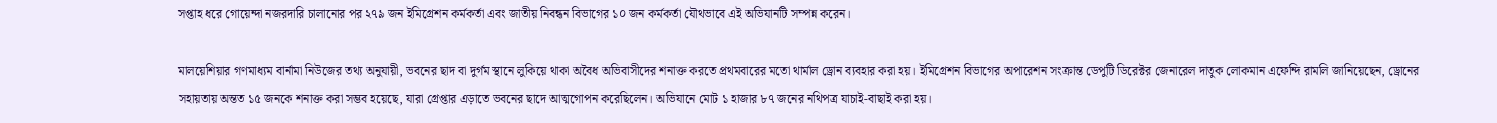সপ্তাহ ধরে গোয়েন্দা নজরদারি চালানোর পর ২৭৯ জন ইমিগ্রেশন কর্মকর্তা এবং জাতীয় নিবন্ধন বিভাগের ১০ জন কর্মকর্তা যৌথভাবে এই অভিযানটি সম্পন্ন করেন।

মালয়েশিয়ার গণমাধ্যম বার্নামা নিউজের তথ্য অনুযায়ী, ভবনের ছাদ বা দুর্গম স্থানে লুকিয়ে থাকা অবৈধ অভিবাসীদের শনাক্ত করতে প্রথমবারের মতো থার্মাল ড্রোন ব্যবহার করা হয়। ইমিগ্রেশন বিভাগের অপারেশন সংক্রান্ত ডেপুটি ডিরেক্টর জেনারেল দাতুক লোকমান এফেন্দি রামলি জানিয়েছেন, ড্রোনের সহায়তায় অন্তত ১৫ জনকে শনাক্ত করা সম্ভব হয়েছে, যারা গ্রেপ্তার এড়াতে ভবনের ছাদে আত্মগোপন করেছিলেন। অভিযানে মোট ১ হাজার ৮৭ জনের নথিপত্র যাচাই-বাছাই করা হয়।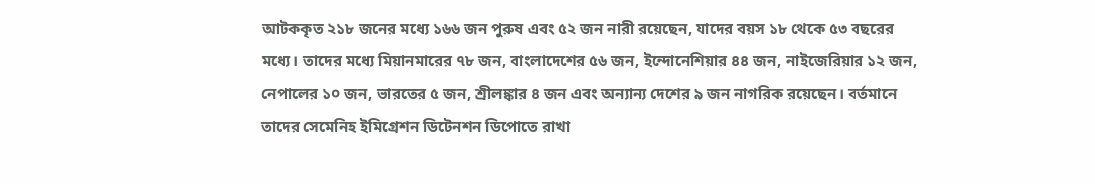আটককৃত ২১৮ জনের মধ্যে ১৬৬ জন পুরুষ এবং ৫২ জন নারী রয়েছেন, যাদের বয়স ১৮ থেকে ৫৩ বছরের মধ্যে। তাদের মধ্যে মিয়ানমারের ৭৮ জন, বাংলাদেশের ৫৬ জন, ইন্দোনেশিয়ার ৪৪ জন, নাইজেরিয়ার ১২ জন, নেপালের ১০ জন, ভারতের ৫ জন, শ্রীলঙ্কার ৪ জন এবং অন্যান্য দেশের ৯ জন নাগরিক রয়েছেন। বর্তমানে তাদের সেমেনিহ ইমিগ্রেশন ডিটেনশন ডিপোতে রাখা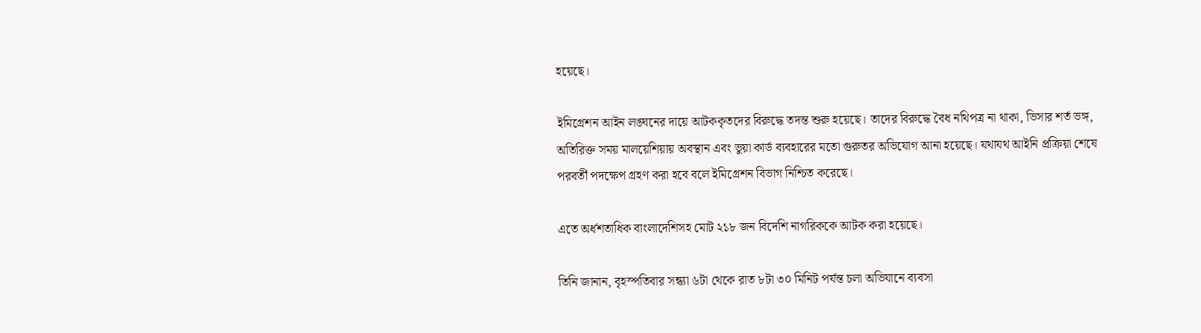হয়েছে।

ইমিগ্রেশন আইন লঙ্ঘনের দায়ে আটককৃতদের বিরুদ্ধে তদন্ত শুরু হয়েছে। তাদের বিরুদ্ধে বৈধ নথিপত্র না থাকা, ভিসার শর্ত ভঙ্গ, অতিরিক্ত সময় মালয়েশিয়ায় অবস্থান এবং ভুয়া কার্ড ব্যবহারের মতো গুরুতর অভিযোগ আনা হয়েছে। যথাযথ আইনি প্রক্রিয়া শেষে পরবর্তী পদক্ষেপ গ্রহণ করা হবে বলে ইমিগ্রেশন বিভাগ নিশ্চিত করেছে।

এতে অর্ধশতাধিক বাংলাদেশিসহ মোট ২১৮ জন বিদেশি নাগরিককে আটক করা হয়েছে।

তিনি জানান, বৃহস্পতিবার সন্ধ্যা ৬টা থেকে রাত ৮টা ৩০ মিনিট পর্যন্ত চলা অভিযানে ব্যবসা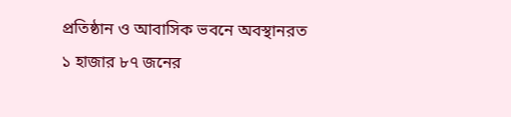প্রতিষ্ঠান ও আবাসিক ভবনে অবস্থানরত ১ হাজার ৮৭ জনের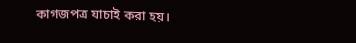কাগজপত্র যাচাই করা হয়।